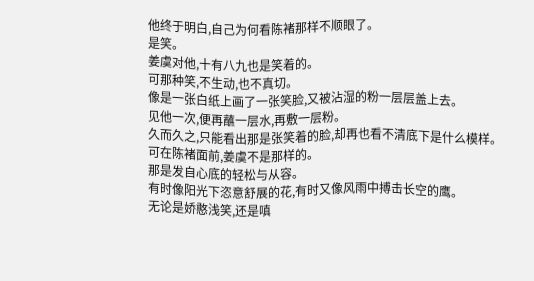他终于明白,自己为何看陈褚那样不顺眼了。
是笑。
姜虞对他,十有八九也是笑着的。
可那种笑,不生动,也不真切。
像是一张白纸上画了一张笑脸,又被沾湿的粉一层层盖上去。
见他一次,便再蘸一层水,再敷一层粉。
久而久之,只能看出那是张笑着的脸,却再也看不清底下是什么模样。
可在陈褚面前,姜虞不是那样的。
那是发自心底的轻松与从容。
有时像阳光下恣意舒展的花,有时又像风雨中搏击长空的鹰。
无论是娇憨浅笑,还是嗔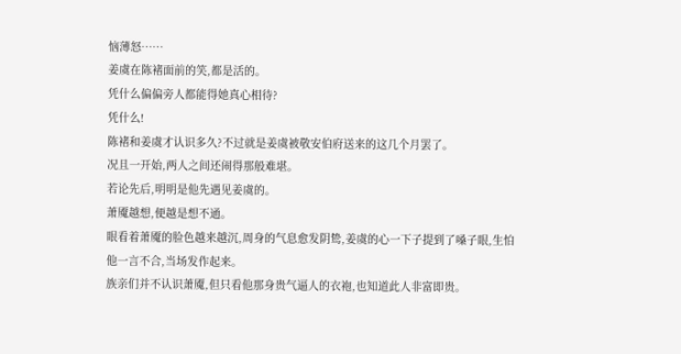恼薄怒……
姜虞在陈褚面前的笑,都是活的。
凭什么偏偏旁人都能得她真心相待?
凭什么!
陈褚和姜虞才认识多久?不过就是姜虞被敬安伯府送来的这几个月罢了。
况且一开始,两人之间还闹得那般难堪。
若论先后,明明是他先遇见姜虞的。
萧魇越想,便越是想不通。
眼看着萧魇的脸色越来越沉,周身的气息愈发阴鸷,姜虞的心一下子提到了嗓子眼,生怕他一言不合,当场发作起来。
族亲们并不认识萧魇,但只看他那身贵气逼人的衣袍,也知道此人非富即贵。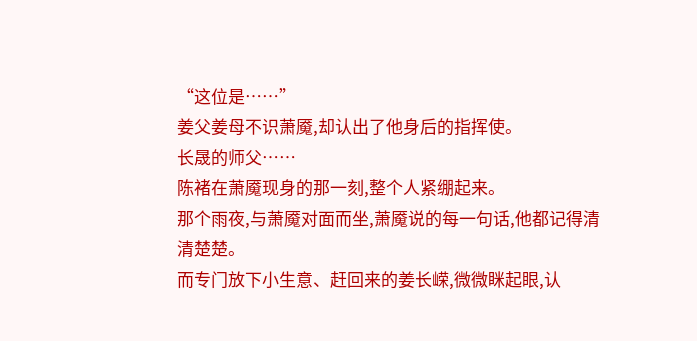“这位是……”
姜父姜母不识萧魇,却认出了他身后的指挥使。
长晟的师父……
陈褚在萧魇现身的那一刻,整个人紧绷起来。
那个雨夜,与萧魇对面而坐,萧魇说的每一句话,他都记得清清楚楚。
而专门放下小生意、赶回来的姜长嵘,微微眯起眼,认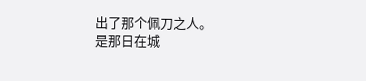出了那个佩刀之人。
是那日在城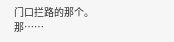门口拦路的那个。
那……